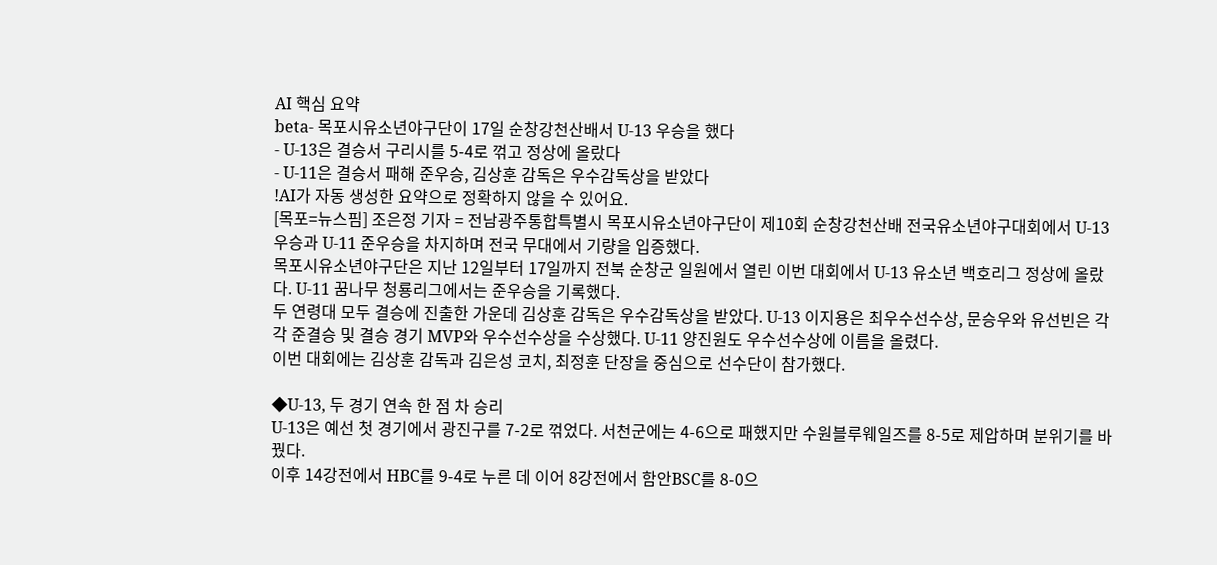AI 핵심 요약
beta- 목포시유소년야구단이 17일 순창강천산배서 U-13 우승을 했다
- U-13은 결승서 구리시를 5-4로 꺾고 정상에 올랐다
- U-11은 결승서 패해 준우승, 김상훈 감독은 우수감독상을 받았다
!AI가 자동 생성한 요약으로 정확하지 않을 수 있어요.
[목포=뉴스핌] 조은정 기자 = 전남광주통합특별시 목포시유소년야구단이 제10회 순창강천산배 전국유소년야구대회에서 U-13 우승과 U-11 준우승을 차지하며 전국 무대에서 기량을 입증했다.
목포시유소년야구단은 지난 12일부터 17일까지 전북 순창군 일원에서 열린 이번 대회에서 U-13 유소년 백호리그 정상에 올랐다. U-11 꿈나무 청룡리그에서는 준우승을 기록했다.
두 연령대 모두 결승에 진출한 가운데 김상훈 감독은 우수감독상을 받았다. U-13 이지용은 최우수선수상, 문승우와 유선빈은 각각 준결승 및 결승 경기 MVP와 우수선수상을 수상했다. U-11 양진원도 우수선수상에 이름을 올렸다.
이번 대회에는 김상훈 감독과 김은성 코치, 최정훈 단장을 중심으로 선수단이 참가했다.

◆U-13, 두 경기 연속 한 점 차 승리
U-13은 예선 첫 경기에서 광진구를 7-2로 꺾었다. 서천군에는 4-6으로 패했지만 수원블루웨일즈를 8-5로 제압하며 분위기를 바꿨다.
이후 14강전에서 HBC를 9-4로 누른 데 이어 8강전에서 함안BSC를 8-0으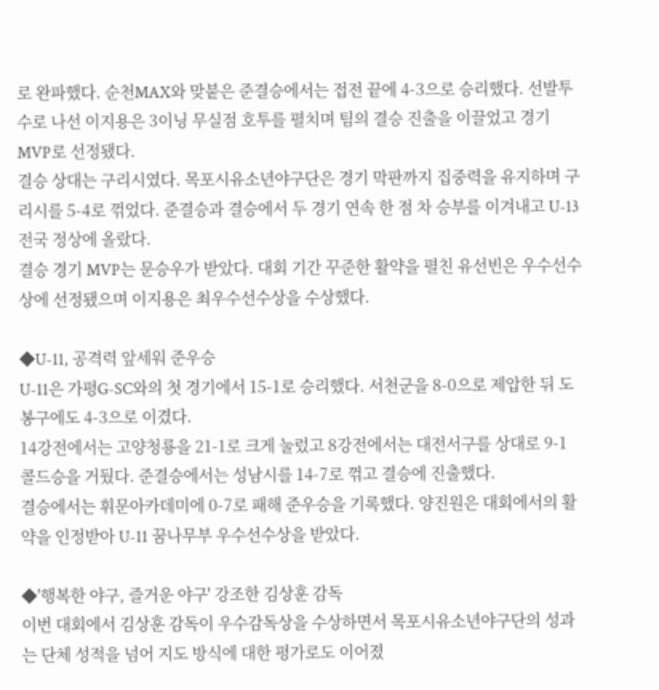로 완파했다. 순천MAX와 맞붙은 준결승에서는 접전 끝에 4-3으로 승리했다. 선발투수로 나선 이지용은 3이닝 무실점 호투를 펼치며 팀의 결승 진출을 이끌었고 경기 MVP로 선정됐다.
결승 상대는 구리시였다. 목포시유소년야구단은 경기 막판까지 집중력을 유지하며 구리시를 5-4로 꺾었다. 준결승과 결승에서 두 경기 연속 한 점 차 승부를 이겨내고 U-13 전국 정상에 올랐다.
결승 경기 MVP는 문승우가 받았다. 대회 기간 꾸준한 활약을 펼친 유선빈은 우수선수상에 선정됐으며 이지용은 최우수선수상을 수상했다.

◆U-11, 공격력 앞세워 준우승
U-11은 가평G-SC와의 첫 경기에서 15-1로 승리했다. 서천군을 8-0으로 제압한 뒤 도봉구에도 4-3으로 이겼다.
14강전에서는 고양청룡을 21-1로 크게 눌렀고 8강전에서는 대전서구를 상대로 9-1 콜드승을 거뒀다. 준결승에서는 성남시를 14-7로 꺾고 결승에 진출했다.
결승에서는 휘문아카데미에 0-7로 패해 준우승을 기록했다. 양진원은 대회에서의 활약을 인정받아 U-11 꿈나무부 우수선수상을 받았다.

◆'행복한 야구, 즐거운 야구' 강조한 김상훈 감독
이번 대회에서 김상훈 감독이 우수감독상을 수상하면서 목포시유소년야구단의 성과는 단체 성적을 넘어 지도 방식에 대한 평가로도 이어졌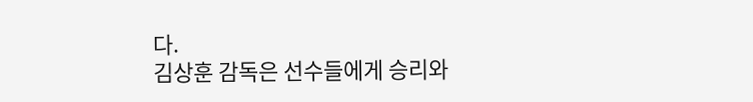다.
김상훈 감독은 선수들에게 승리와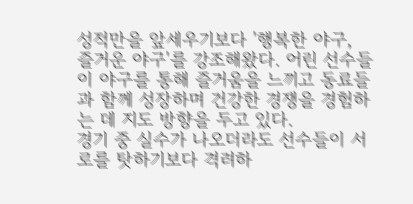성적만을 앞세우기보다 '행복한 야구, 즐거운 야구'를 강조해왔다. 어린 선수들이 야구를 통해 즐거움을 느끼고 동료들과 함께 성장하며 건강한 경쟁을 경험하는 데 지도 방향을 두고 있다.
경기 중 실수가 나오더라도 선수들이 서로를 탓하기보다 격려하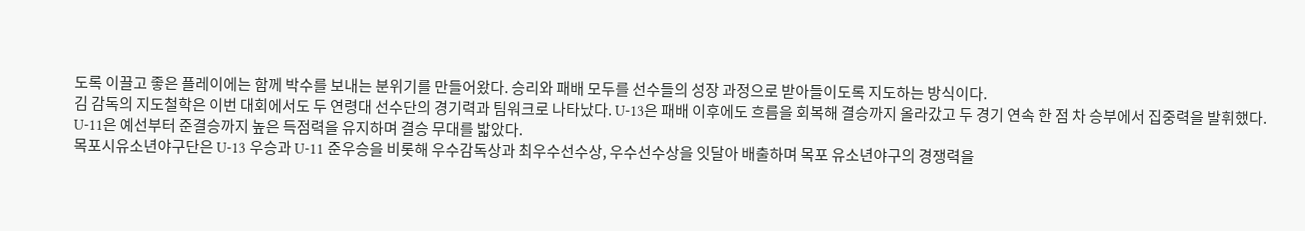도록 이끌고 좋은 플레이에는 함께 박수를 보내는 분위기를 만들어왔다. 승리와 패배 모두를 선수들의 성장 과정으로 받아들이도록 지도하는 방식이다.
김 감독의 지도철학은 이번 대회에서도 두 연령대 선수단의 경기력과 팀워크로 나타났다. U-13은 패배 이후에도 흐름을 회복해 결승까지 올라갔고 두 경기 연속 한 점 차 승부에서 집중력을 발휘했다. U-11은 예선부터 준결승까지 높은 득점력을 유지하며 결승 무대를 밟았다.
목포시유소년야구단은 U-13 우승과 U-11 준우승을 비롯해 우수감독상과 최우수선수상, 우수선수상을 잇달아 배출하며 목포 유소년야구의 경쟁력을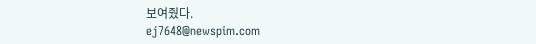보여줬다.
ej7648@newspim.com